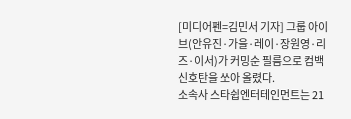[미디어펜=김민서 기자] 그룹 아이브(안유진·가을·레이·장원영·리즈·이서)가 커밍순 필름으로 컴백 신호탄을 쏘아 올렸다.
소속사 스타쉽엔터테인먼트는 21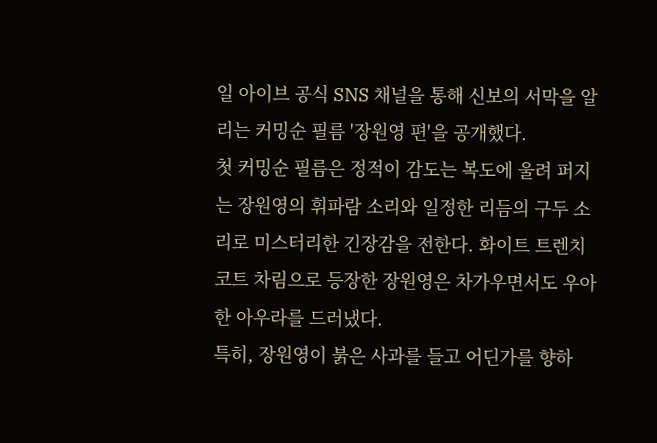일 아이브 공식 SNS 채널을 통해 신보의 서막을 알리는 커밍순 필름 '장원영 편'을 공개했다.
첫 커밍순 필름은 정적이 감도는 복도에 울려 퍼지는 장원영의 휘파람 소리와 일정한 리듬의 구두 소리로 미스터리한 긴장감을 전한다. 화이트 트렌치 코트 차림으로 등장한 장원영은 차가우면서도 우아한 아우라를 드러냈다.
특히, 장원영이 붉은 사과를 들고 어딘가를 향하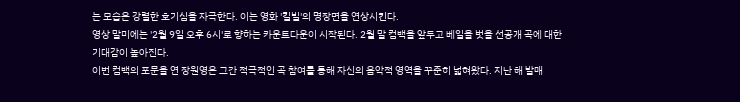는 모습은 강렬한 호기심을 자극한다. 이는 영화 '킬빌'의 명장면을 연상시킨다.
영상 말미에는 '2월 9일 오후 6시'로 향하는 카운트다운이 시작된다. 2월 말 컴백을 앞두고 베일을 벗을 선공개 곡에 대한 기대감이 높아진다.
이번 컴백의 포문을 연 장원영은 그간 적극적인 곡 참여를 통해 자신의 음악적 영역을 꾸준히 넓혀왔다. 지난 해 발매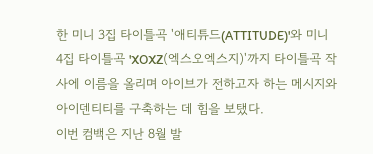한 미니 3집 타이틀곡 '애티튜드(ATTITUDE)'와 미니 4집 타이틀곡 'XOXZ(엑스오엑스지)'까지 타이틀곡 작사에 이름을 올리며 아이브가 전하고자 하는 메시지와 아이덴티티를 구축하는 데 힘을 보탰다.
이번 컴백은 지난 8월 발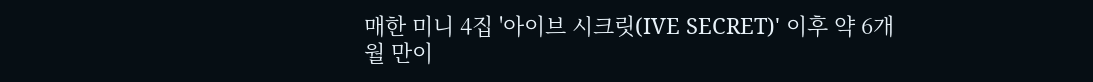매한 미니 4집 '아이브 시크릿(IVE SECRET)' 이후 약 6개월 만이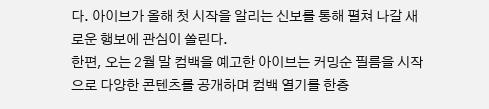다. 아이브가 올해 첫 시작을 알리는 신보를 통해 펼쳐 나갈 새로운 행보에 관심이 쏠린다.
한편, 오는 2월 말 컴백을 예고한 아이브는 커밍순 필름을 시작으로 다양한 콘텐츠를 공개하며 컴백 열기를 한층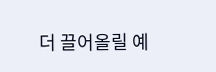더 끌어올릴 예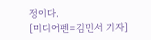정이다.
[미디어펜=김민서 기자]